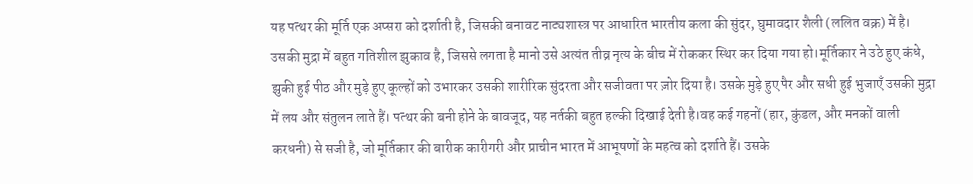यह पत्थर की मूर्ति एक अप्सरा को दर्शाती है, जिसकी बनावट नाट्यशास्त्र पर आधारित भारतीय कला की सुंदर, घुमावदार शैली (ललित वक्र) में है। उसकी मुद्रा में बहुत गतिशील झुकाव है, जिससे लगता है मानो उसे अत्यंत तीव्र नृत्य के बीच में रोककर स्थिर कर दिया गया हो।मूर्तिकार ने उठे हुए कंधे, झुकी हुई पीठ और मुड़े हुए कूल्हों को उभारकर उसकी शारीरिक सुंदरता और सजीवता पर ज़ोर दिया है। उसके मुड़े हुए पैर और सधी हुई भुजाएँ उसकी मुद्रा में लय और संतुलन लाते हैं। पत्थर की बनी होने के बावजूद, यह नर्तकी बहुत हल्की दिखाई देती है।वह कई गहनों (हार, कुंडल, और मनकों वाली करधनी) से सजी है, जो मूर्तिकार की बारीक कारीगरी और प्राचीन भारत में आभूषणों के महत्व को दर्शाते हैं। उसके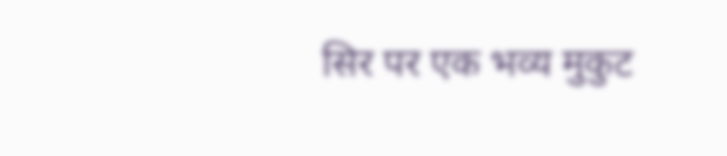सिर पर एक भव्य मुकुट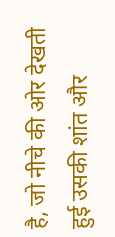है, जो नीचे की ओर देखती हुई उसकी शांत और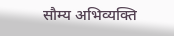सौम्य अभिव्यक्ति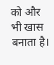को और भी खास बनाता है।